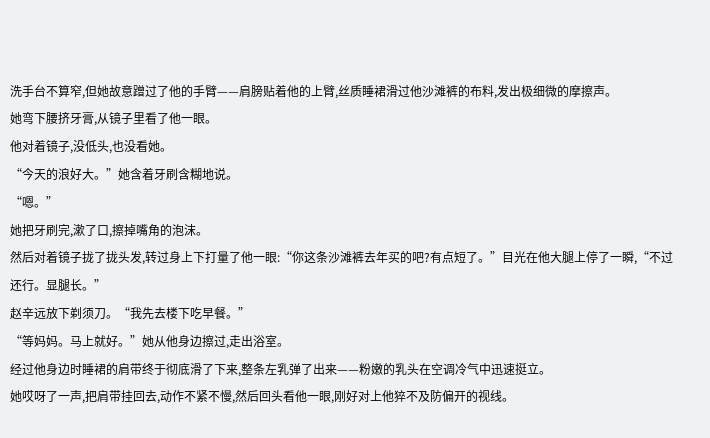洗手台不算窄,但她故意蹭过了他的手臂——肩膀贴着他的上臂,丝质睡裙滑过他沙滩裤的布料,发出极细微的摩擦声。
她弯下腰挤牙膏,从镜子里看了他一眼。
他对着镜子,没低头,也没看她。
“今天的浪好大。”她含着牙刷含糊地说。
“嗯。”
她把牙刷完,漱了口,擦掉嘴角的泡沫。
然后对着镜子拢了拢头发,转过身上下打量了他一眼:“你这条沙滩裤去年买的吧?有点短了。”目光在他大腿上停了一瞬,“不过还行。显腿长。”
赵辛远放下剃须刀。“我先去楼下吃早餐。”
“等妈妈。马上就好。”她从他身边擦过,走出浴室。
经过他身边时睡裙的肩带终于彻底滑了下来,整条左乳弹了出来——粉嫩的乳头在空调冷气中迅速挺立。
她哎呀了一声,把肩带挂回去,动作不紧不慢,然后回头看他一眼,刚好对上他猝不及防偏开的视线。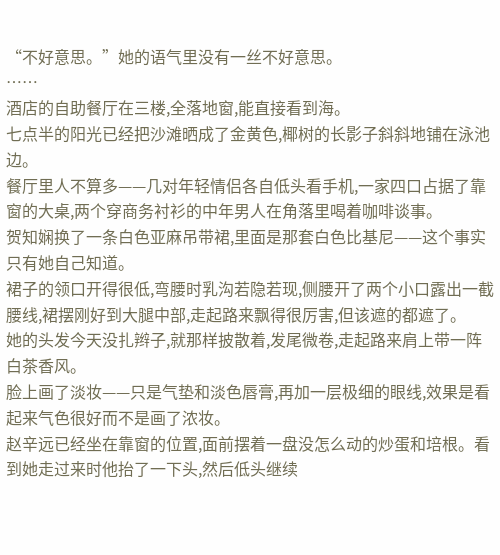“不好意思。”她的语气里没有一丝不好意思。
……
酒店的自助餐厅在三楼,全落地窗,能直接看到海。
七点半的阳光已经把沙滩晒成了金黄色,椰树的长影子斜斜地铺在泳池边。
餐厅里人不算多——几对年轻情侣各自低头看手机,一家四口占据了靠窗的大桌,两个穿商务衬衫的中年男人在角落里喝着咖啡谈事。
贺知娴换了一条白色亚麻吊带裙,里面是那套白色比基尼——这个事实只有她自己知道。
裙子的领口开得很低,弯腰时乳沟若隐若现,侧腰开了两个小口露出一截腰线,裙摆刚好到大腿中部,走起路来飘得很厉害,但该遮的都遮了。
她的头发今天没扎辫子,就那样披散着,发尾微卷,走起路来肩上带一阵白茶香风。
脸上画了淡妆——只是气垫和淡色唇膏,再加一层极细的眼线,效果是看起来气色很好而不是画了浓妆。
赵辛远已经坐在靠窗的位置,面前摆着一盘没怎么动的炒蛋和培根。看到她走过来时他抬了一下头,然后低头继续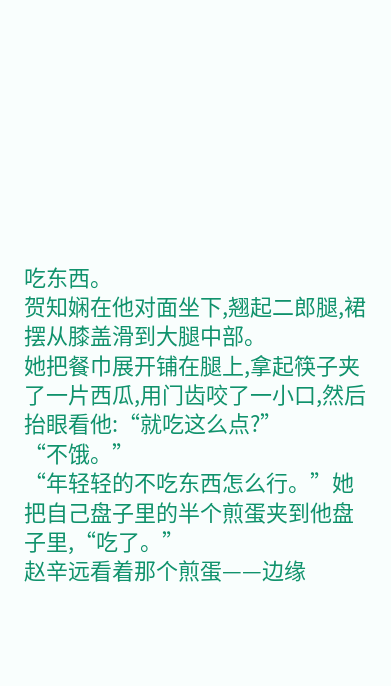吃东西。
贺知娴在他对面坐下,翘起二郎腿,裙摆从膝盖滑到大腿中部。
她把餐巾展开铺在腿上,拿起筷子夹了一片西瓜,用门齿咬了一小口,然后抬眼看他:“就吃这么点?”
“不饿。”
“年轻轻的不吃东西怎么行。”她把自己盘子里的半个煎蛋夹到他盘子里,“吃了。”
赵辛远看着那个煎蛋——边缘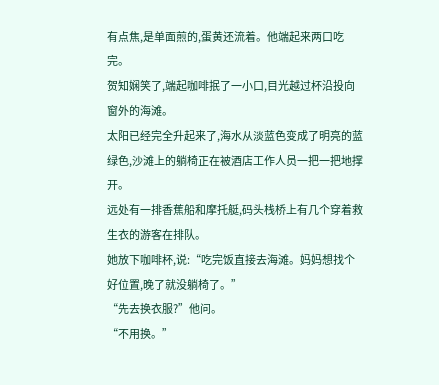有点焦,是单面煎的,蛋黄还流着。他端起来两口吃完。
贺知娴笑了,端起咖啡抿了一小口,目光越过杯沿投向窗外的海滩。
太阳已经完全升起来了,海水从淡蓝色变成了明亮的蓝绿色,沙滩上的躺椅正在被酒店工作人员一把一把地撑开。
远处有一排香蕉船和摩托艇,码头栈桥上有几个穿着救生衣的游客在排队。
她放下咖啡杯,说:“吃完饭直接去海滩。妈妈想找个好位置,晚了就没躺椅了。”
“先去换衣服?”他问。
“不用换。”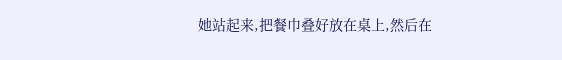她站起来,把餐巾叠好放在桌上,然后在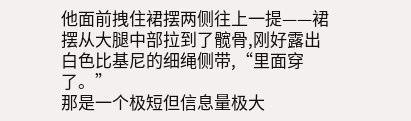他面前拽住裙摆两侧往上一提——裙摆从大腿中部拉到了髋骨,刚好露出白色比基尼的细绳侧带,“里面穿了。”
那是一个极短但信息量极大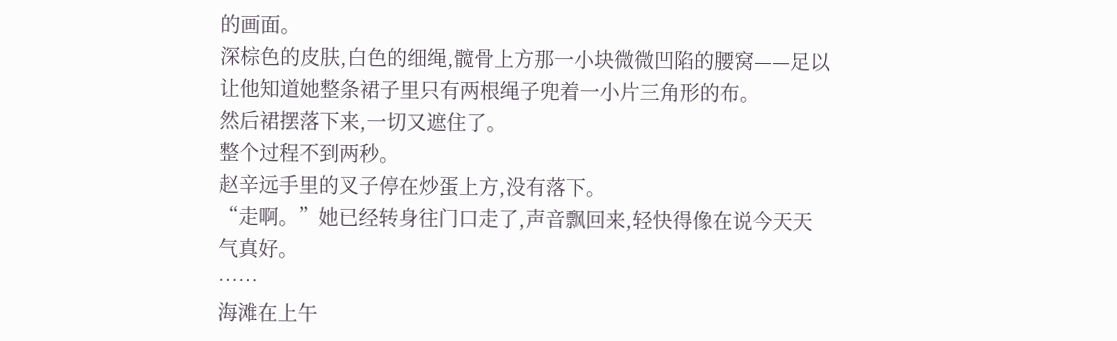的画面。
深棕色的皮肤,白色的细绳,髋骨上方那一小块微微凹陷的腰窝——足以让他知道她整条裙子里只有两根绳子兜着一小片三角形的布。
然后裙摆落下来,一切又遮住了。
整个过程不到两秒。
赵辛远手里的叉子停在炒蛋上方,没有落下。
“走啊。”她已经转身往门口走了,声音飘回来,轻快得像在说今天天气真好。
……
海滩在上午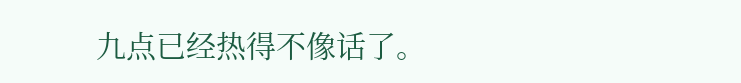九点已经热得不像话了。